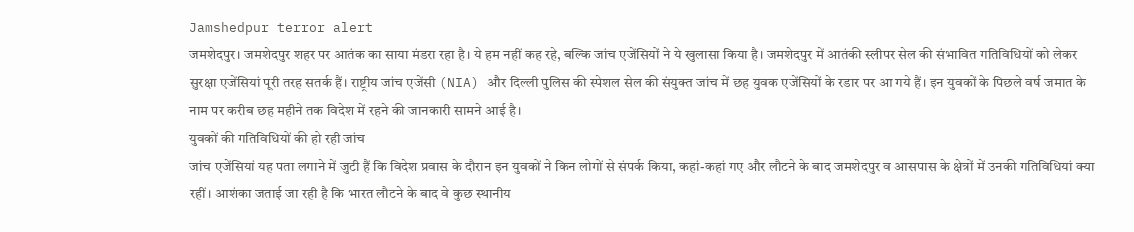Jamshedpur terror alert
जमशेदपुर। जमशेदपुर शहर पर आतंक का साया मंडरा रहा है। ये हम नहीं कह रहे, बल्कि जांच एजेंसियों ने ये खुलासा किया है। जमशेदपुर में आतंकी स्लीपर सेल की संभावित गतिविधियों को लेकर सुरक्षा एजेंसियां पूरी तरह सतर्क हैं। राष्ट्रीय जांच एजेंसी (NIA) और दिल्ली पुलिस की स्पेशल सेल की संयुक्त जांच में छह युवक एजेंसियों के रडार पर आ गये हैं। इन युवकों के पिछले वर्ष जमात के नाम पर करीब छह महीने तक विदेश में रहने की जानकारी सामने आई है।
युवकों की गतिविधियों की हो रही जांच
जांच एजेंसियां यह पता लगाने में जुटी हैं कि विदेश प्रवास के दौरान इन युवकों ने किन लोगों से संपर्क किया, कहां-कहां गए और लौटने के बाद जमशेदपुर व आसपास के क्षेत्रों में उनकी गतिविधियां क्या रहीं। आशंका जताई जा रही है कि भारत लौटने के बाद वे कुछ स्थानीय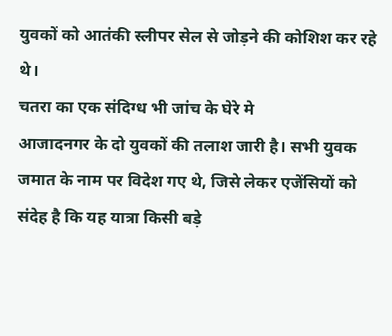युवकों को आतंकी स्लीपर सेल से जोड़ने की कोशिश कर रहे थे।
चतरा का एक संदिग्ध भी जांच के घेरे मे
आजादनगर के दो युवकों की तलाश जारी है। सभी युवक जमात के नाम पर विदेश गए थे, जिसे लेकर एजेंसियों को संदेह है कि यह यात्रा किसी बड़े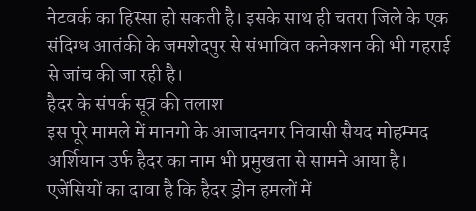नेटवर्क का हिस्सा हो सकती है। इसके साथ ही चतरा जिले के एक संदिग्ध आतंकी के जमशेदपुर से संभावित कनेक्शन की भी गहराई से जांच की जा रही है।
हैदर के संपर्क सूत्र की तलाश
इस पूरे मामले में मानगो के आजादनगर निवासी सैयद मोहम्मद अर्शियान उर्फ हैदर का नाम भी प्रमुखता से सामने आया है। एजेंसियों का दावा है कि हैदर ड्रोन हमलों में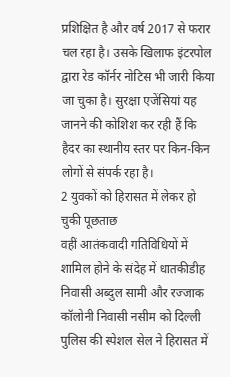प्रशिक्षित है और वर्ष 2017 से फरार चल रहा है। उसके खिलाफ इंटरपोल द्वारा रेड कॉर्नर नोटिस भी जारी किया जा चुका है। सुरक्षा एजेंसियां यह जानने की कोशिश कर रही हैं कि हैदर का स्थानीय स्तर पर किन-किन लोगों से संपर्क रहा है।
2 युवकों को हिरासत में लेकर हो चुकी पूछताछ
वहीं आतंकवादी गतिविधियों में शामिल होने के संदेह में धातकीडीह निवासी अब्दुल सामी और रज्जाक कॉलोनी निवासी नसीम को दिल्ली पुलिस की स्पेशल सेल ने हिरासत में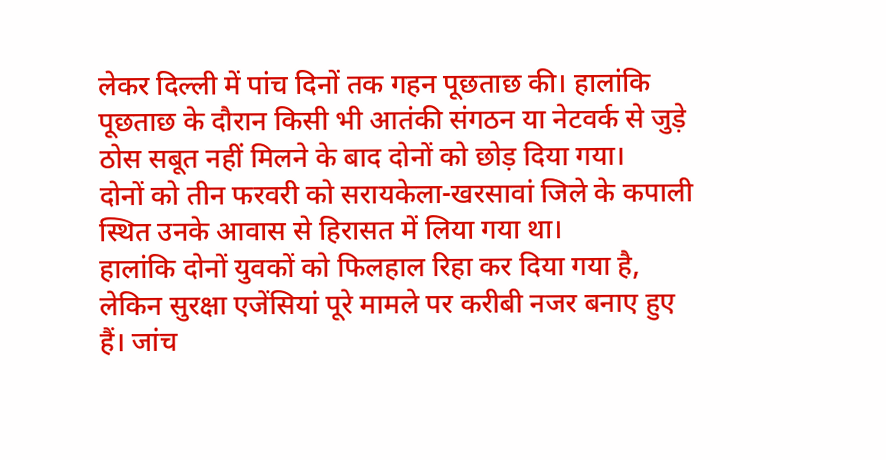लेकर दिल्ली में पांच दिनों तक गहन पूछताछ की। हालांकि पूछताछ के दौरान किसी भी आतंकी संगठन या नेटवर्क से जुड़े ठोस सबूत नहीं मिलने के बाद दोनों को छोड़ दिया गया।
दोनों को तीन फरवरी को सरायकेला-खरसावां जिले के कपाली स्थित उनके आवास से हिरासत में लिया गया था।
हालांकि दोनों युवकों को फिलहाल रिहा कर दिया गया है, लेकिन सुरक्षा एजेंसियां पूरे मामले पर करीबी नजर बनाए हुए हैं। जांच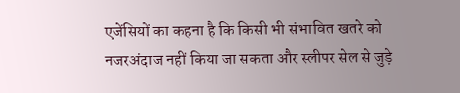एजेंसियों का कहना है कि किसी भी संभावित खतरे को नजरअंदाज नहीं किया जा सकता और स्लीपर सेल से जुड़े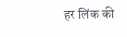हर लिंक की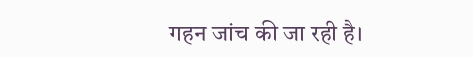गहन जांच की जा रही है।